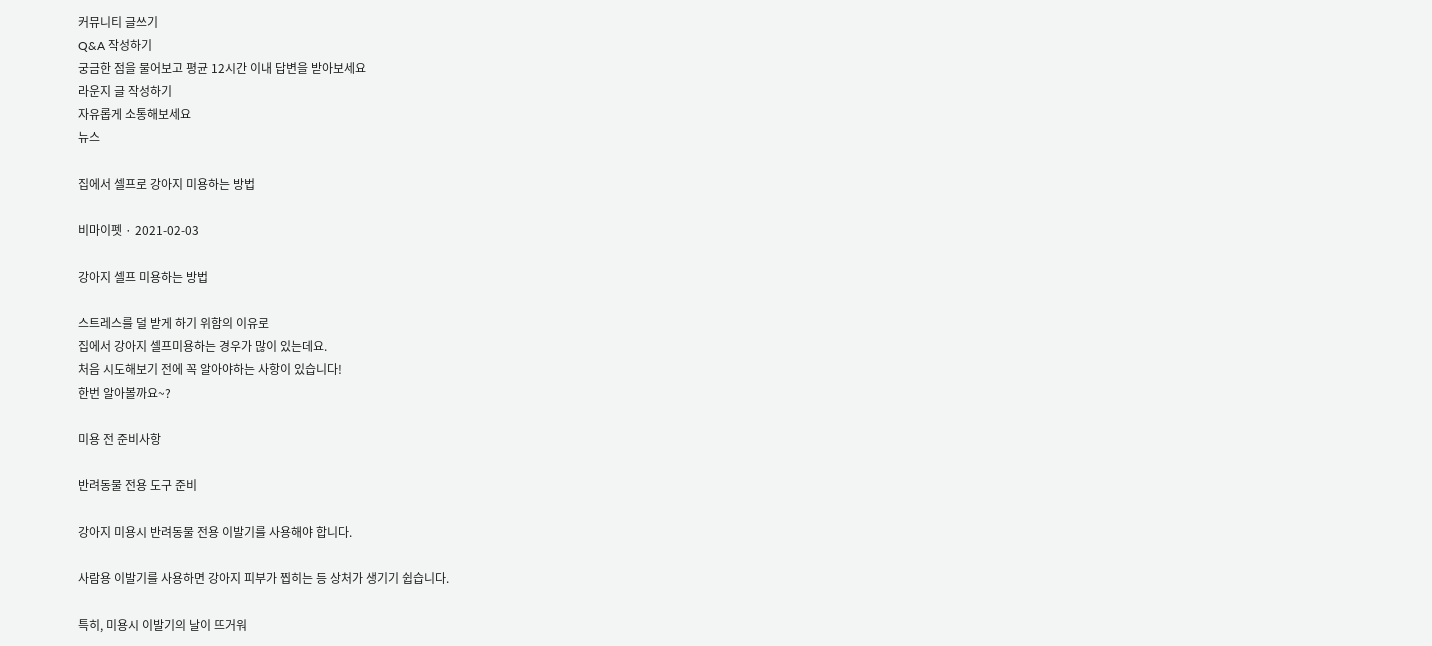커뮤니티 글쓰기
Q&A 작성하기
궁금한 점을 물어보고 평균 12시간 이내 답변을 받아보세요
라운지 글 작성하기
자유롭게 소통해보세요
뉴스

집에서 셀프로 강아지 미용하는 방법

비마이펫 · 2021-02-03

강아지 셀프 미용하는 방법

스트레스를 덜 받게 하기 위함의 이유로
집에서 강아지 셀프미용하는 경우가 많이 있는데요.
처음 시도해보기 전에 꼭 알아야하는 사항이 있습니다!
한번 알아볼까요~?

미용 전 준비사항

반려동물 전용 도구 준비

강아지 미용시 반려동물 전용 이발기를 사용해야 합니다.

사람용 이발기를 사용하면 강아지 피부가 찝히는 등 상처가 생기기 쉽습니다.

특히, 미용시 이발기의 날이 뜨거워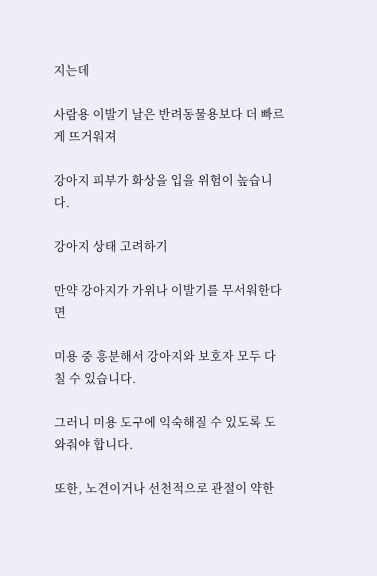지는데

사람용 이발기 날은 반려동물용보다 더 빠르게 뜨거워져

강아지 피부가 화상을 입을 위험이 높습니다.

강아지 상태 고려하기

만약 강아지가 가위나 이발기를 무서워한다면

미용 중 흥분해서 강아지와 보호자 모두 다칠 수 있습니다.

그러니 미용 도구에 익숙해질 수 있도록 도와줘야 합니다.

또한, 노견이거나 선천적으로 관절이 약한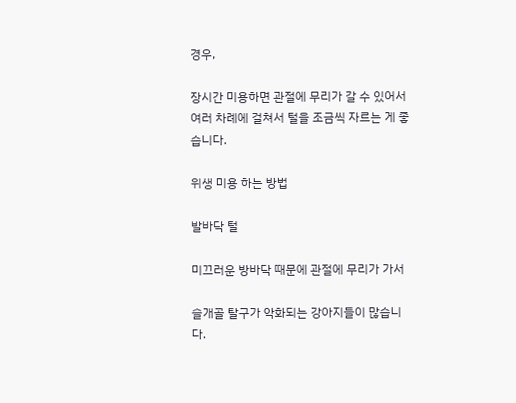경우,

장시간 미용하면 관절에 무리가 갈 수 있어서 여러 차례에 걸쳐서 털을 조금씩 자르는 게 좋습니다.

위생 미용 하는 방법

발바닥 털

미끄러운 방바닥 때문에 관절에 무리가 가서

슬개골 탈구가 악화되는 강아지들이 많습니다.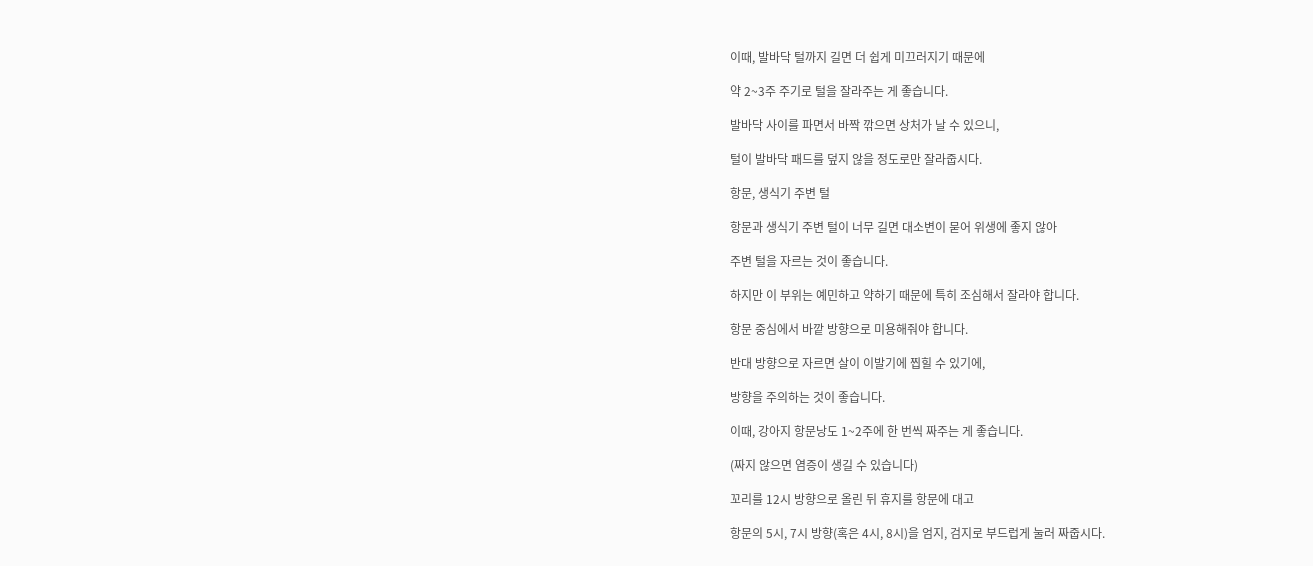이때, 발바닥 털까지 길면 더 쉽게 미끄러지기 때문에

약 2~3주 주기로 털을 잘라주는 게 좋습니다.

발바닥 사이를 파면서 바짝 깎으면 상처가 날 수 있으니,

털이 발바닥 패드를 덮지 않을 정도로만 잘라줍시다.

항문, 생식기 주변 털

항문과 생식기 주변 털이 너무 길면 대소변이 묻어 위생에 좋지 않아

주변 털을 자르는 것이 좋습니다.

하지만 이 부위는 예민하고 약하기 때문에 특히 조심해서 잘라야 합니다.

항문 중심에서 바깥 방향으로 미용해줘야 합니다.

반대 방향으로 자르면 살이 이발기에 찝힐 수 있기에,

방향을 주의하는 것이 좋습니다.

이때, 강아지 항문낭도 1~2주에 한 번씩 짜주는 게 좋습니다.

(짜지 않으면 염증이 생길 수 있습니다)

꼬리를 12시 방향으로 올린 뒤 휴지를 항문에 대고

항문의 5시, 7시 방향(혹은 4시, 8시)을 엄지, 검지로 부드럽게 눌러 짜줍시다.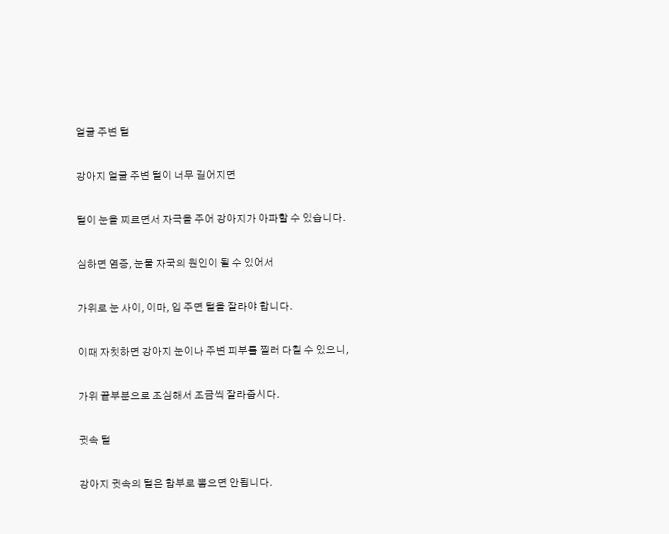얼굴 주변 털

강아지 얼굴 주변 털이 너무 길어지면

털이 눈을 찌르면서 자극을 주어 강아지가 아파할 수 있습니다.

심하면 염증, 눈물 자국의 원인이 될 수 있어서

가위로 눈 사이, 이마, 입 주면 털을 잘라야 합니다.

이때 자칫하면 강아지 눈이나 주변 피부를 찔러 다칠 수 있으니,

가위 끝부분으로 조심해서 조금씩 잘라줍시다.

귓속 털

강아지 귓속의 털은 함부로 뽑으면 안됩니다.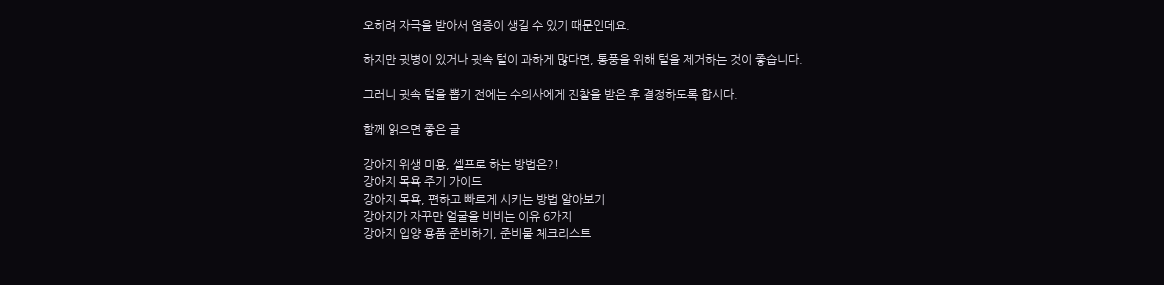오히려 자극을 받아서 염증이 생길 수 있기 때문인데요.

하지만 귓병이 있거나 귓속 털이 과하게 많다면, 통풍을 위해 털을 제거하는 것이 좋습니다.

그러니 귓속 털을 뽑기 전에는 수의사에게 진찰을 받은 후 결정하도록 합시다.

함께 읽으면 좋은 글

강아지 위생 미용, 셀프로 하는 방법은?!
강아지 목욕 주기 가이드
강아지 목욕, 편하고 빠르게 시키는 방법 알아보기
강아지가 자꾸만 얼굴을 비비는 이유 6가지
강아지 입양 용품 준비하기, 준비물 체크리스트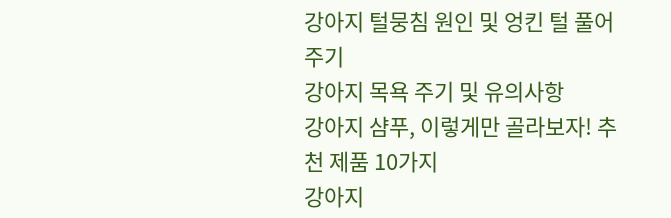강아지 털뭉침 원인 및 엉킨 털 풀어주기
강아지 목욕 주기 및 유의사항
강아지 샴푸, 이렇게만 골라보자! 추천 제품 10가지
강아지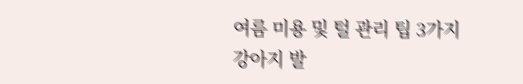여름 미용 및 털 관리 팁 3가지
강아지 발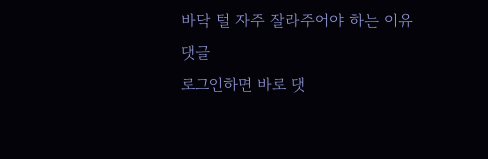바닥 털 자주 잘라주어야 하는 이유
댓글
로그인하면 바로 댓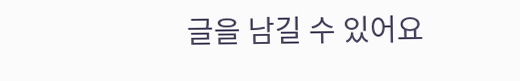글을 남길 수 있어요